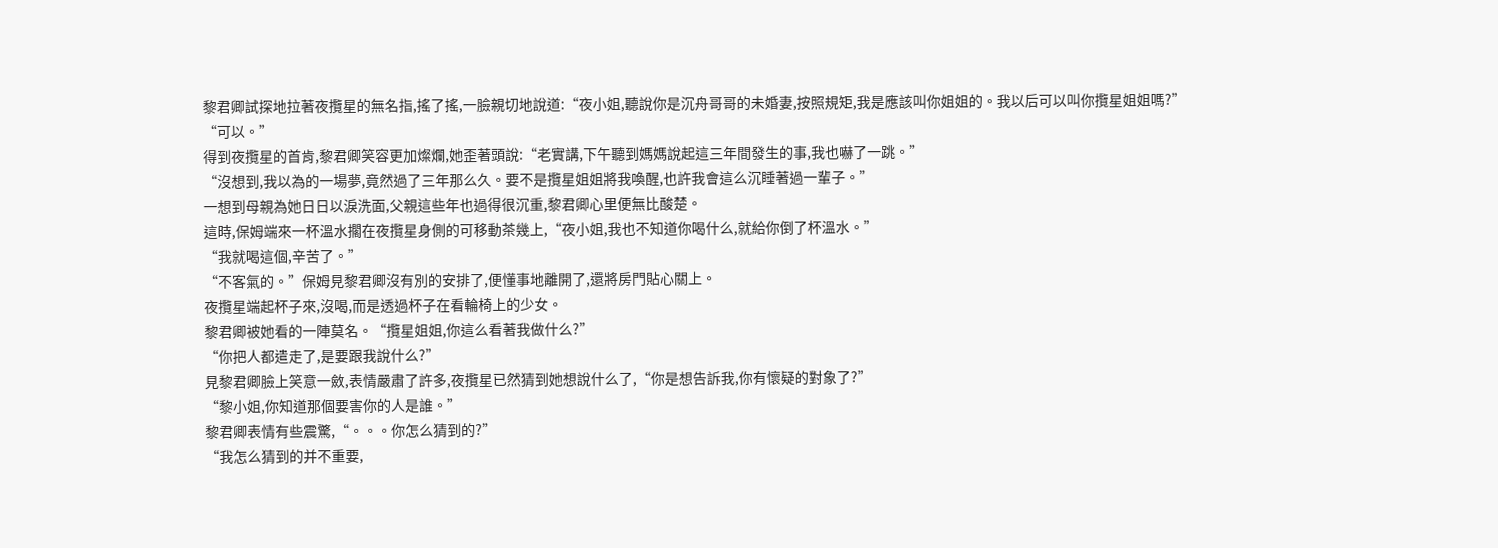黎君卿試探地拉著夜攬星的無名指,搖了搖,一臉親切地說道:“夜小姐,聽說你是沉舟哥哥的未婚妻,按照規矩,我是應該叫你姐姐的。我以后可以叫你攬星姐姐嗎?”
“可以。”
得到夜攬星的首肯,黎君卿笑容更加燦爛,她歪著頭說:“老實講,下午聽到媽媽說起這三年間發生的事,我也嚇了一跳。”
“沒想到,我以為的一場夢,竟然過了三年那么久。要不是攬星姐姐將我喚醒,也許我會這么沉睡著過一輩子。”
一想到母親為她日日以淚洗面,父親這些年也過得很沉重,黎君卿心里便無比酸楚。
這時,保姆端來一杯溫水擱在夜攬星身側的可移動茶幾上,“夜小姐,我也不知道你喝什么,就給你倒了杯溫水。”
“我就喝這個,辛苦了。”
“不客氣的。”保姆見黎君卿沒有別的安排了,便懂事地離開了,還將房門貼心關上。
夜攬星端起杯子來,沒喝,而是透過杯子在看輪椅上的少女。
黎君卿被她看的一陣莫名。“攬星姐姐,你這么看著我做什么?”
“你把人都遣走了,是要跟我說什么?”
見黎君卿臉上笑意一斂,表情嚴肅了許多,夜攬星已然猜到她想說什么了,“你是想告訴我,你有懷疑的對象了?”
“黎小姐,你知道那個要害你的人是誰。”
黎君卿表情有些震驚,“。。。你怎么猜到的?”
“我怎么猜到的并不重要,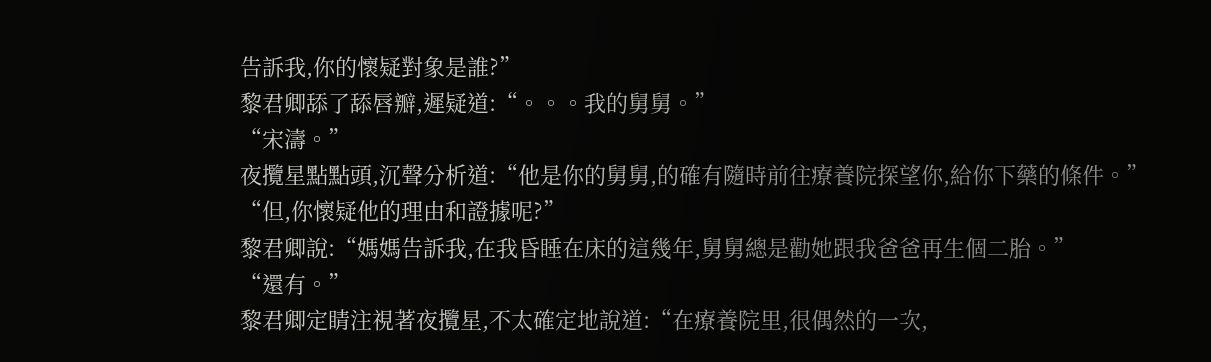告訴我,你的懷疑對象是誰?”
黎君卿舔了舔唇瓣,遲疑道:“。。。我的舅舅。”
“宋濤。”
夜攬星點點頭,沉聲分析道:“他是你的舅舅,的確有隨時前往療養院探望你,給你下藥的條件。”
“但,你懷疑他的理由和證據呢?”
黎君卿說:“媽媽告訴我,在我昏睡在床的這幾年,舅舅總是勸她跟我爸爸再生個二胎。”
“還有。”
黎君卿定睛注視著夜攬星,不太確定地說道:“在療養院里,很偶然的一次,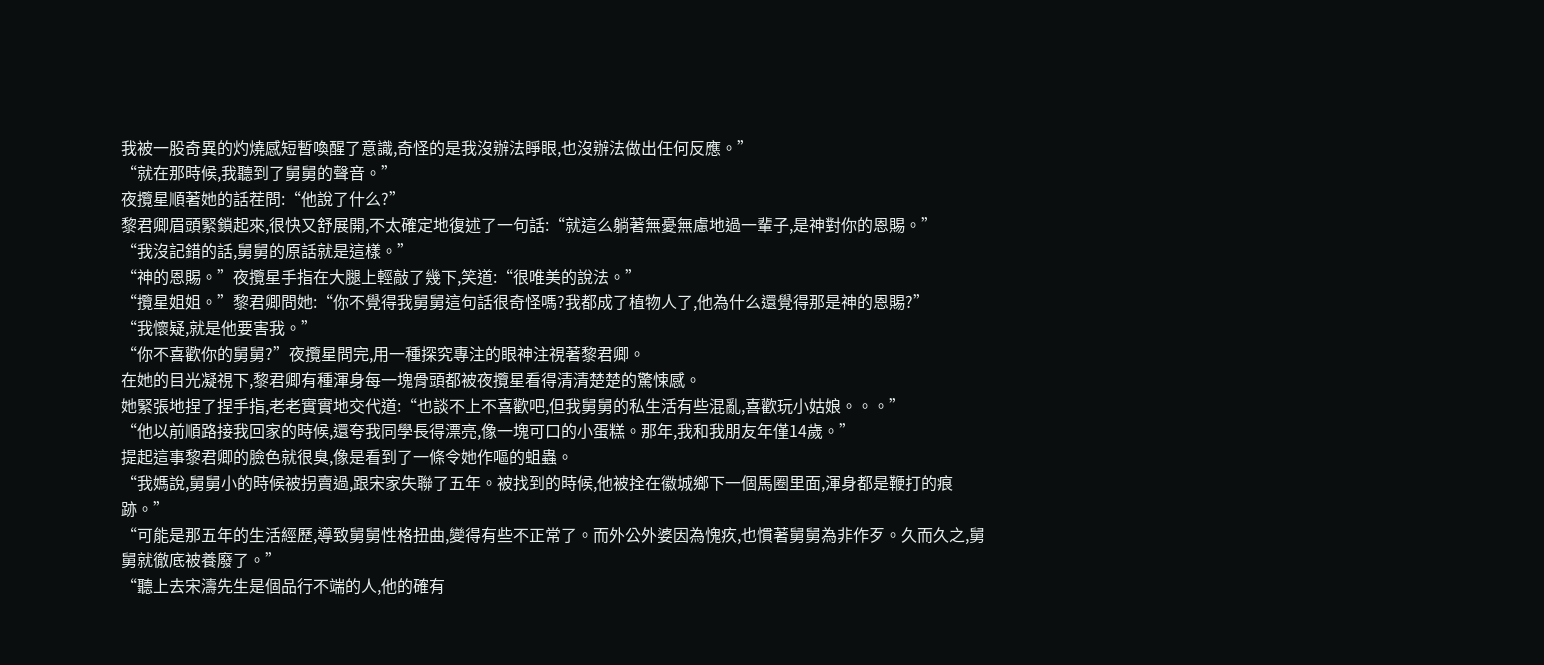我被一股奇異的灼燒感短暫喚醒了意識,奇怪的是我沒辦法睜眼,也沒辦法做出任何反應。”
“就在那時候,我聽到了舅舅的聲音。”
夜攬星順著她的話茬問:“他說了什么?”
黎君卿眉頭緊鎖起來,很快又舒展開,不太確定地復述了一句話:“就這么躺著無憂無慮地過一輩子,是神對你的恩賜。”
“我沒記錯的話,舅舅的原話就是這樣。”
“神的恩賜。”夜攬星手指在大腿上輕敲了幾下,笑道:“很唯美的說法。”
“攬星姐姐。”黎君卿問她:“你不覺得我舅舅這句話很奇怪嗎?我都成了植物人了,他為什么還覺得那是神的恩賜?”
“我懷疑,就是他要害我。”
“你不喜歡你的舅舅?”夜攬星問完,用一種探究專注的眼神注視著黎君卿。
在她的目光凝視下,黎君卿有種渾身每一塊骨頭都被夜攬星看得清清楚楚的驚悚感。
她緊張地捏了捏手指,老老實實地交代道:“也談不上不喜歡吧,但我舅舅的私生活有些混亂,喜歡玩小姑娘。。。”
“他以前順路接我回家的時候,還夸我同學長得漂亮,像一塊可口的小蛋糕。那年,我和我朋友年僅14歲。”
提起這事黎君卿的臉色就很臭,像是看到了一條令她作嘔的蛆蟲。
“我媽說,舅舅小的時候被拐賣過,跟宋家失聯了五年。被找到的時候,他被拴在徽城鄉下一個馬圈里面,渾身都是鞭打的痕跡。”
“可能是那五年的生活經歷,導致舅舅性格扭曲,變得有些不正常了。而外公外婆因為愧疚,也慣著舅舅為非作歹。久而久之,舅舅就徹底被養廢了。”
“聽上去宋濤先生是個品行不端的人,他的確有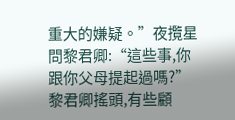重大的嫌疑。”夜攬星問黎君卿:“這些事,你跟你父母提起過嗎?”
黎君卿搖頭,有些顧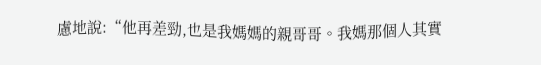慮地說:“他再差勁,也是我媽媽的親哥哥。我媽那個人其實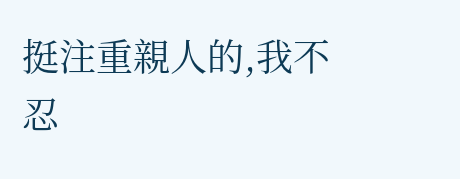挺注重親人的,我不忍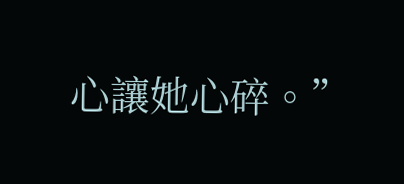心讓她心碎。”